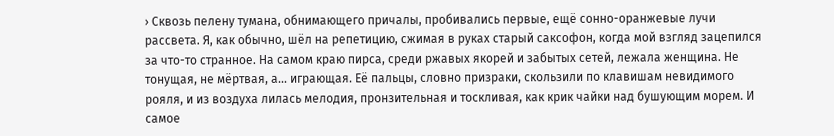› Сквозь пелену тумана, обнимающего причалы, пробивались первые, ещё сонно-оранжевые лучи рассвета. Я, как обычно, шёл на репетицию, сжимая в руках старый саксофон, когда мой взгляд зацепился за что-то странное. На самом краю пирса, среди ржавых якорей и забытых сетей, лежала женщина. Не тонущая, не мёртвая, а… играющая. Её пальцы, словно призраки, скользили по клавишам невидимого рояля, и из воздуха лилась мелодия, пронзительная и тоскливая, как крик чайки над бушующим морем. И самое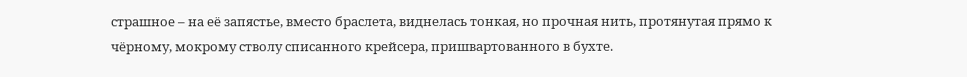страшное – на её запястье, вместо браслета, виднелась тонкая, но прочная нить, протянутая прямо к чёрному, мокрому стволу списанного крейсера, пришвартованного в бухте.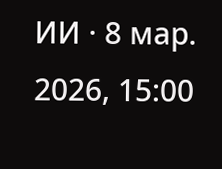ИИ · 8 мар. 2026, 15:00